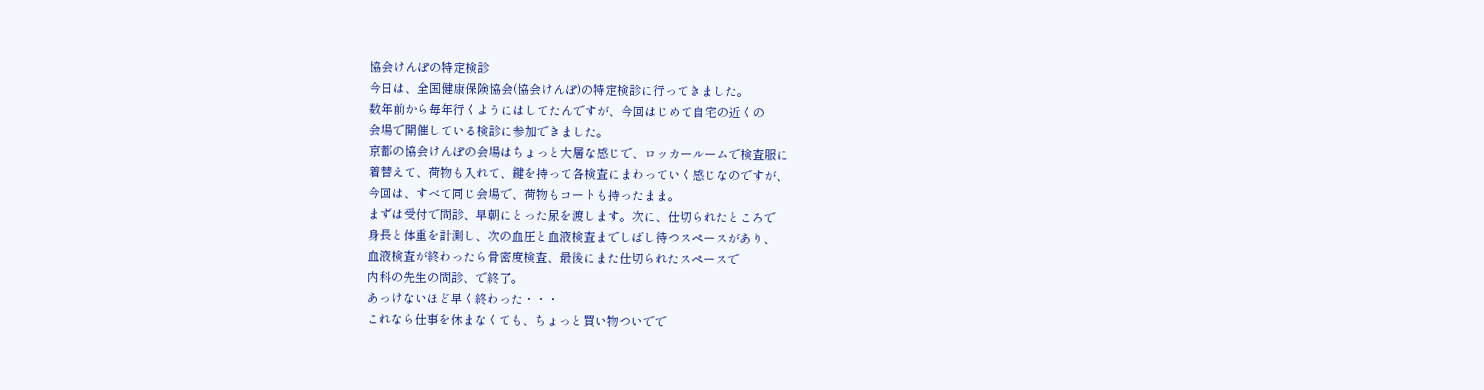協会けんぽの特定検診
今日は、全国健康保険協会(協会けんぽ)の特定検診に行ってきました。
数年前から毎年行くようにはしてたんですが、今回はじめて自宅の近くの
会場で開催している検診に参加できました。
京都の協会けんぽの会場はちょっと大層な感じで、ロッカールームで検査服に
着替えて、荷物も入れて、鍵を持って各検査にまわっていく感じなのですが、
今回は、すべて同じ会場で、荷物もコートも持ったまま。
まずは受付で問診、早朝にとった尿を渡します。次に、仕切られたところで
身長と体重を計測し、次の血圧と血液検査までしばし待つスペースがあり、
血液検査が終わったら骨密度検査、最後にまた仕切られたスペースで
内科の先生の問診、で終了。
あっけないほど早く終わった・・・
これなら仕事を休まなくても、ちょっと買い物ついでで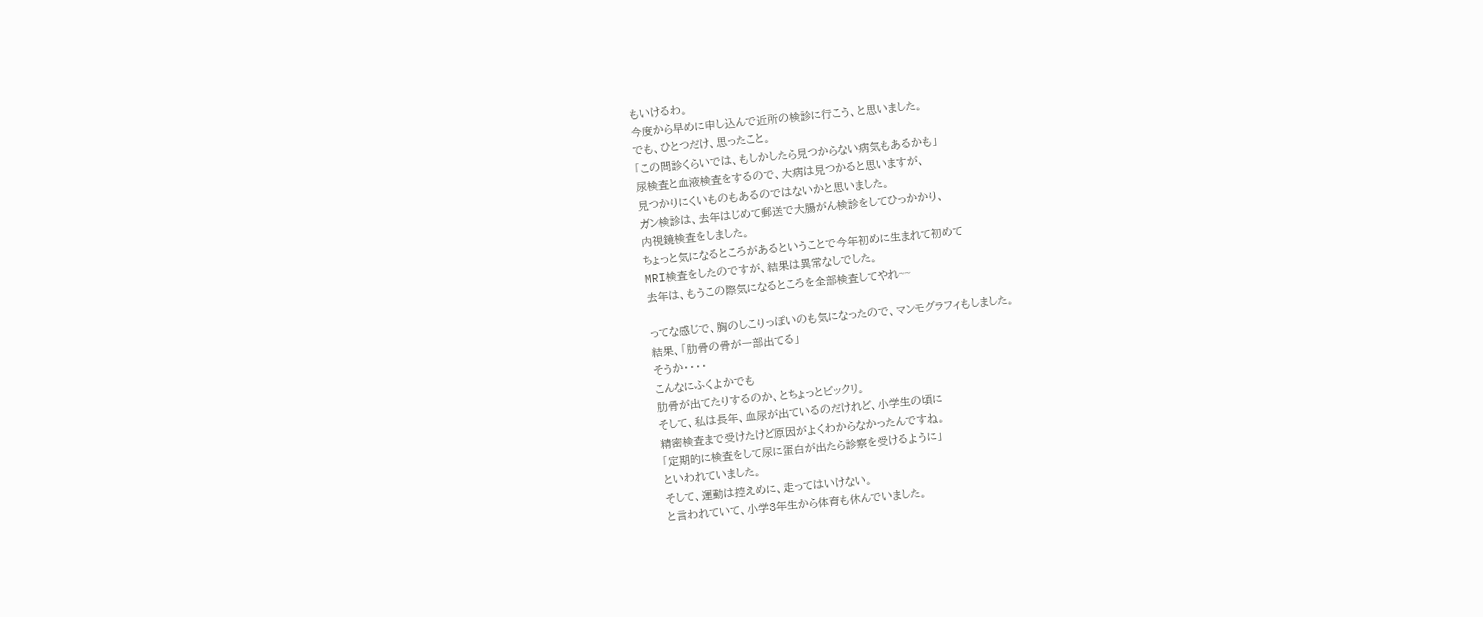もいけるわ。
今度から早めに申し込んで近所の検診に行こう、と思いました。
でも、ひとつだけ、思ったこと。
「この問診くらいでは、もしかしたら見つからない病気もあるかも」
尿検査と血液検査をするので、大病は見つかると思いますが、
見つかりにくいものもあるのではないかと思いました。
ガン検診は、去年はじめて郵送で大腸がん検診をしてひっかかり、
内視鏡検査をしました。
ちょっと気になるところがあるということで今年初めに生まれて初めて
MRI検査をしたのですが、結果は異常なしでした。
去年は、もうこの際気になるところを全部検査してやれ~~

ってな感じで、胸のしこりっぽいのも気になったので、マンモグラフィもしました。
結果、「肋骨の骨が一部出てる」
そうか・・・・
こんなにふくよかでも
肋骨が出てたりするのか、とちょっとビックリ。
そして、私は長年、血尿が出ているのだけれど、小学生の頃に
精密検査まで受けたけど原因がよくわからなかったんですね。
「定期的に検査をして尿に蛋白が出たら診察を受けるように」
といわれていました。
そして、運動は控えめに、走ってはいけない。
と言われていて、小学3年生から体育も休んでいました。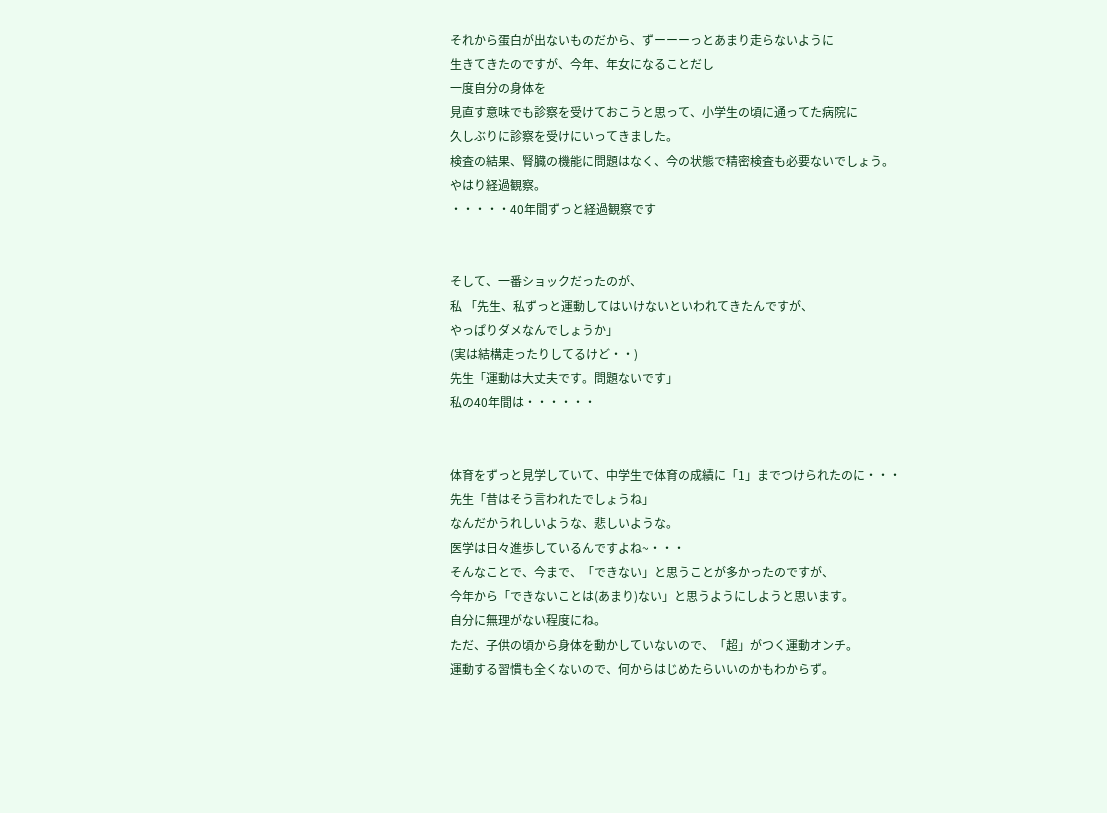それから蛋白が出ないものだから、ずーーーっとあまり走らないように
生きてきたのですが、今年、年女になることだし
一度自分の身体を
見直す意味でも診察を受けておこうと思って、小学生の頃に通ってた病院に
久しぶりに診察を受けにいってきました。
検査の結果、腎臓の機能に問題はなく、今の状態で精密検査も必要ないでしょう。
やはり経過観察。
・・・・・40年間ずっと経過観察です


そして、一番ショックだったのが、
私 「先生、私ずっと運動してはいけないといわれてきたんですが、
やっぱりダメなんでしょうか」
(実は結構走ったりしてるけど・・)
先生「運動は大丈夫です。問題ないです」
私の40年間は・・・・・・


体育をずっと見学していて、中学生で体育の成績に「1」までつけられたのに・・・
先生「昔はそう言われたでしょうね」
なんだかうれしいような、悲しいような。
医学は日々進歩しているんですよね~・・・
そんなことで、今まで、「できない」と思うことが多かったのですが、
今年から「できないことは(あまり)ない」と思うようにしようと思います。
自分に無理がない程度にね。
ただ、子供の頃から身体を動かしていないので、「超」がつく運動オンチ。
運動する習慣も全くないので、何からはじめたらいいのかもわからず。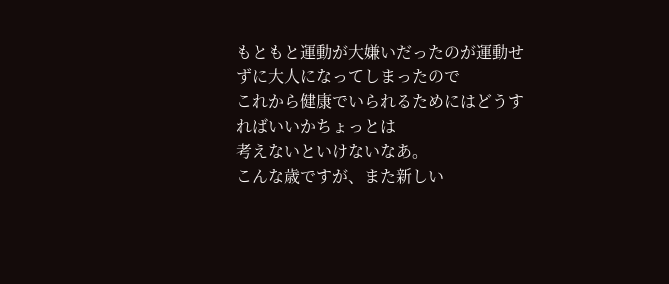もともと運動が大嫌いだったのが運動せずに大人になってしまったので
これから健康でいられるためにはどうすればいいかちょっとは
考えないといけないなあ。
こんな歳ですが、また新しい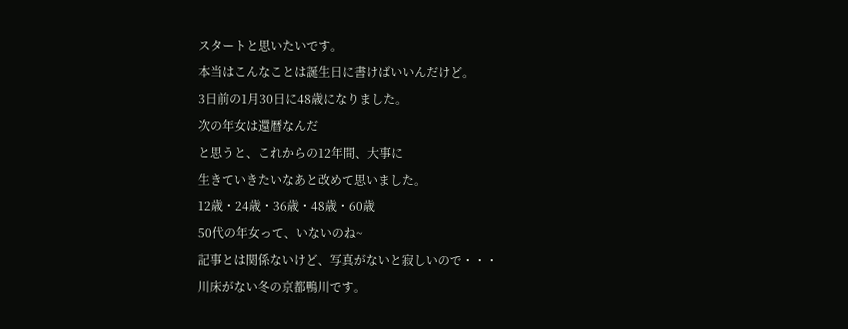スタートと思いたいです。
本当はこんなことは誕生日に書けばいいんだけど。
3日前の1月30日に48歳になりました。
次の年女は還暦なんだ
と思うと、これからの12年間、大事に
生きていきたいなあと改めて思いました。
12歳・24歳・36歳・48歳・60歳
50代の年女って、いないのね~
記事とは関係ないけど、写真がないと寂しいので・・・
川床がない冬の京都鴨川です。